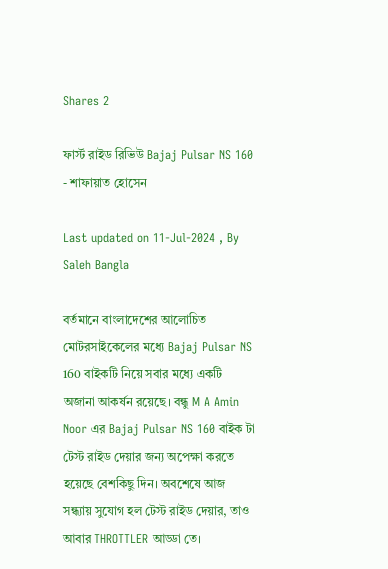Shares 2

ফার্স্ট রাইড রিভিউ Bajaj Pulsar NS 160 - শাফায়াত হোসেন

Last updated on 11-Jul-2024 , By Saleh Bangla

বর্তমানে বাংলাদেশের আলোচিত মোটরসাইকেলের মধ্যে Bajaj Pulsar NS 160 বাইকটি নিয়ে সবার মধ্যে একটি অজানা আকর্ষন রয়েছে। বন্ধু M A Amin Noor এর Bajaj Pulsar NS 160 বাইক টা টেস্ট রাইড দেয়ার জন্য অপেক্ষা করতে হয়েছে বেশকিছু দিন। অবশেষে আজ সন্ধ্যায় সুযোগ হল টেস্ট রাইড দেয়ার, তাও আবার THROTTLER আড্ডা তে।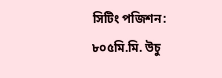সিটিং পজিশন: ৮০৫মি.মি. উচু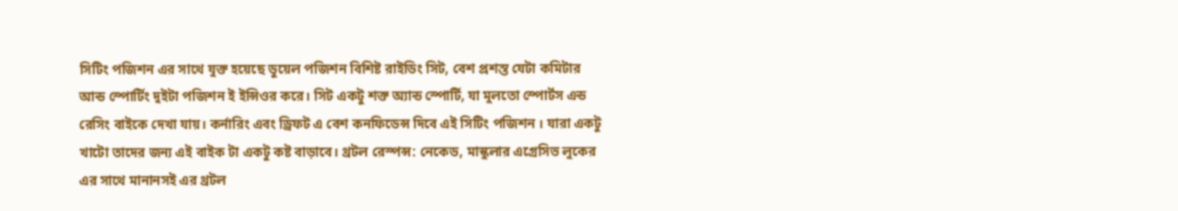সিটিং পজিশন এর সাথে যুক্ত হয়েছে ডুয়েল পজিশন বিশিষ্ট রাইডিং সিট, বেশ প্রশস্ত যেটা কমিটার আন্ড স্পোর্টিং দুইটা পজিশন ই ইন্সিওর করে। সিট একটু শক্ত অ্যান্ড স্পোর্টি, যা মুলতো স্পোর্টস এন্ড রেসিং বাইকে দেখা যায়। কর্নারিং এবং ড্রিফট এ বেশ কনফিডেন্স দিবে এই সিটিং পজিশন । যারা একটু খাটো তাদের জন্য এই বাইক টা একটু কষ্ট বাড়াবে। থ্রটল রেস্পন্স: নেকেড, মাস্কুলার এগ্রেসিভ লুকের এর সাথে মানানসই এর থ্রটল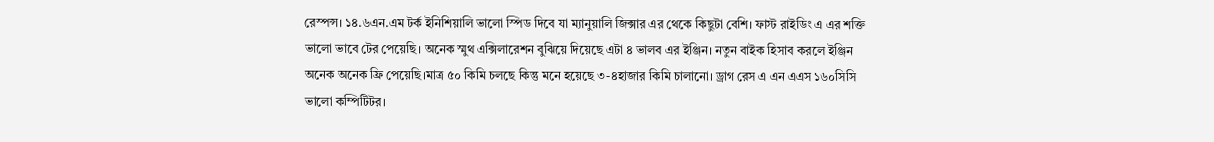রেস্পন্স। ১৪.৬এন.এম টর্ক ইনিশিয়ালি ভালো স্পিড দিবে যা ম্যানুয়ালি জিক্সার এর থেকে কিছুটা বেশি। ফাস্ট রাইডিং এ এর শক্তি ভালো ভাবে টের পেয়েছি। অনেক স্মুথ এক্সিলারেশন বুঝিয়ে দিয়েছে এটা ৪ ভালব এর ইঞ্জিন। নতুন বাইক হিসাব করলে ইঞ্জিন অনেক অনেক ফ্রি পেয়েছি।মাত্র ৫০ কিমি চলছে কিন্তু মনে হয়েছে ৩-৪হাজার কিমি চালানো। ড্রাগ রেস এ এন এএস ১৬০সিসি ভালো কম্পিটিটর।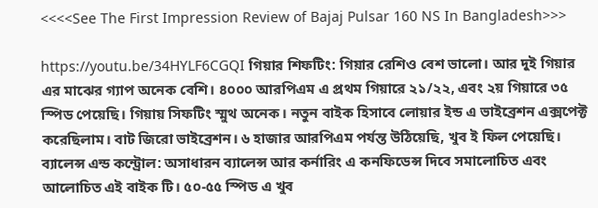<<<<See The First Impression Review of Bajaj Pulsar 160 NS In Bangladesh>>>

https://youtu.be/34HYLF6CGQI গিয়ার শিফটিং: গিয়ার রেশিও বেশ ভালো। আর দুই গিয়ার এর মাঝের গ্যাপ অনেক বেশি। ৪০০০ আরপিএম এ প্রথম গিয়ারে ২১/২২, এবং ২য় গিয়ারে ৩৫ স্পিড পেয়েছি। গিয়ায় সিফটিং স্মুথ অনেক। নতুন বাইক হিসাবে লোয়ার ইন্ড এ ভাইব্রেশন এক্সপেক্ট করেছিলাম। বাট জিরো ভাইব্রেশন। ৬ হাজার আরপিএম পর্যন্ত উঠিয়েছি, খুব ই ফিল পেয়েছি। ব্যালেন্স এন্ড কন্ট্রোল: অসাধারন ব্যালেন্স আর কর্নারিং এ কনফিডেন্স দিবে সমালোচিত এবং আলোচিত এই বাইক টি। ৫০-৫৫ স্পিড এ খুব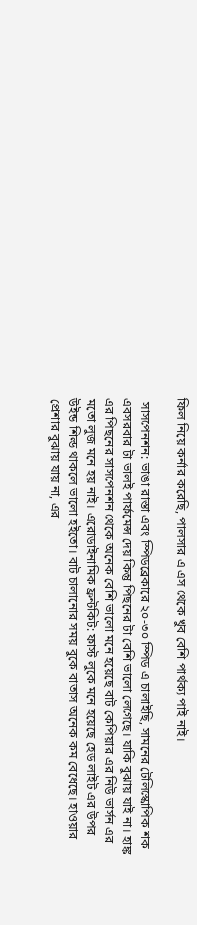ফিল নিয়ে কর্নার করেছি, পালসার এ এস থেকে খুব বেশি পার্থক্য পাই নাই।

 সাসপেনশন: ভাঙা রাস্তা এবং স্পিডব্রেকারে ২০-৩০ স্পিড এ চালাইছি, সামনের টেলিস্কোপিক শক এবসরবার টা ভালই পার্ফমেন্স দেয় কিন্তু পিছনের টা বেশি ভালো লেগেছে। যাকি বুঝায় যাই না। হাঙ্ক এর পিছনের সাসপেনশন থেকে অনেক বেশি ভালো মনে হয়েছে বাট কেপিয়ার এর নিউ ভার্সন এর মতো লুজ মনে হয় নাই। এরোডাইনামিক ফ্রন্টকিট: ফাস্ট লুকে মনে হয়েছে হেড লাইট এর উপর উইন্ড শিল্ড থাকলে ভালো হইতো। বাট চালানোর সময় বুকে বাতাস অনেক কম বেধেছে। হাওয়ার প্রেশার বুঝায় যায় না, এর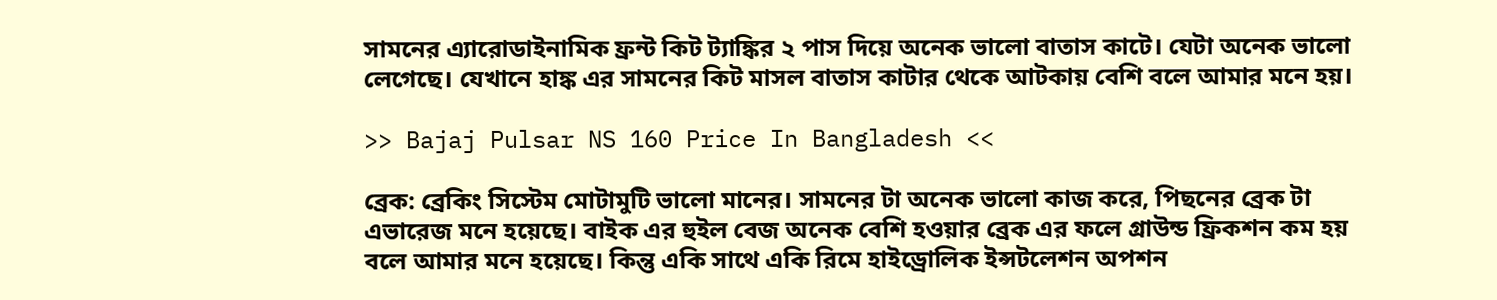সামনের এ্যারোডাইনামিক ফ্রন্ট কিট ট্যাঙ্কির ২ পাস দিয়ে অনেক ভালো বাতাস কাটে। যেটা অনেক ভালো লেগেছে। যেখানে হাঙ্ক এর সামনের কিট মাসল বাতাস কাটার থেকে আটকায় বেশি বলে আমার মনে হয়।

>> Bajaj Pulsar NS 160 Price In Bangladesh <<

ব্রেক: ব্রেকিং সিস্টেম মোটামুটি ভালো মানের। সামনের টা অনেক ভালো কাজ করে, পিছনের ব্রেক টা এভারেজ মনে হয়েছে। বাইক এর হুইল বেজ অনেক বেশি হওয়ার ব্রেক এর ফলে গ্রাউন্ড ফ্রিকশন কম হয় বলে আমার মনে হয়েছে। কিন্তু একি সাথে একি রিমে হাইড্রোলিক ইন্সটলেশন অপশন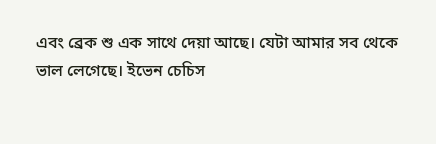এবং ব্রেক শু এক সাথে দেয়া আছে। যেটা আমার সব থেকে ভাল লেগেছে। ইভেন চেচিস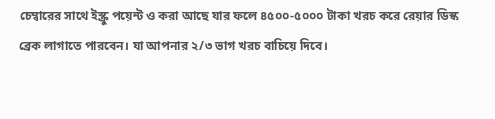চেম্বারের সাথে ইস্ক্রু পয়েন্ট ও করা আছে যার ফলে ৪৫০০-৫০০০ টাকা খরচ করে রেয়ার ডিস্ক ব্রেক লাগাতে পারবেন। যা আপনার ২/৩ ভাগ খরচ বাচিয়ে দিবে।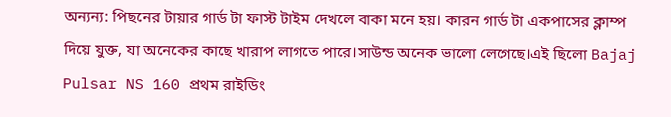অন্যন্য: পিছনের টায়ার গার্ড টা ফাস্ট টাইম দেখলে বাকা মনে হয়। কারন গার্ড টা একপাসের ক্লাম্প দিয়ে যুক্ত, যা অনেকের কাছে খারাপ লাগতে পারে।সাউন্ড অনেক ভালো লেগেছে।এই ছিলো Bajaj Pulsar NS 160 প্রথম রাইডিং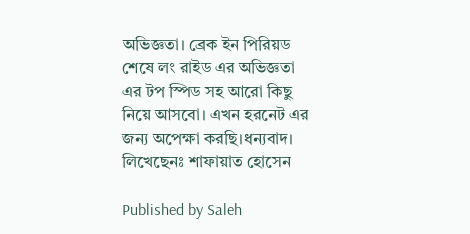অভিজ্ঞতা। ব্রেক ইন পিরিয়ড শেষে লং রাইড এর অভিজ্ঞতা  এর টপ স্পিড সহ আরো কিছু নিয়ে আসবো। এখন হরনেট এর জন্য অপেক্ষা করছি।ধন্যবাদ।   লিখেছেনঃ শাফায়াত হোসেন

Published by Saleh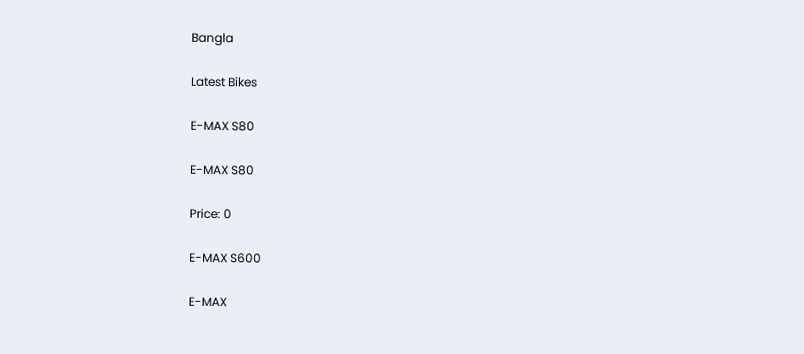Bangla

Latest Bikes

E-MAX S80

E-MAX S80

Price: 0

E-MAX S600

E-MAX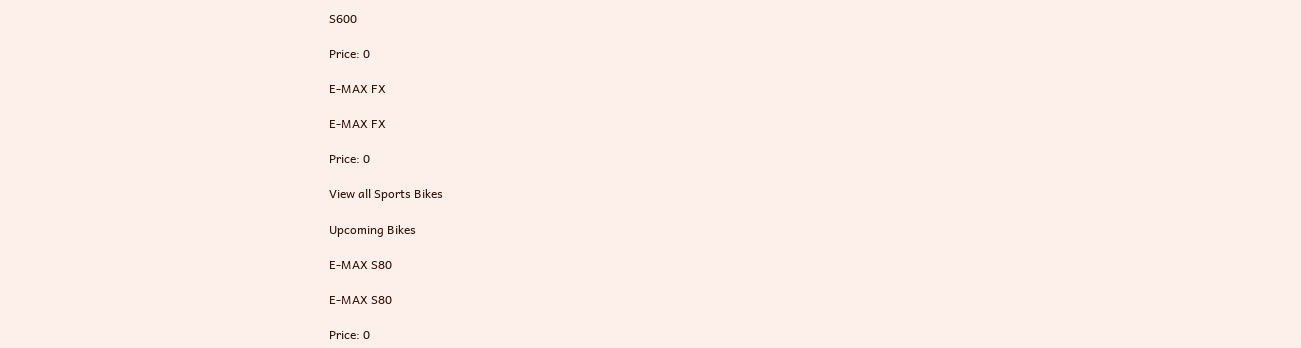S600

Price: 0

E-MAX FX

E-MAX FX

Price: 0

View all Sports Bikes

Upcoming Bikes

E-MAX S80

E-MAX S80

Price: 0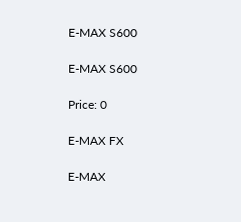E-MAX S600

E-MAX S600

Price: 0

E-MAX FX

E-MAX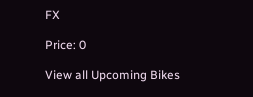FX

Price: 0

View all Upcoming Bikes